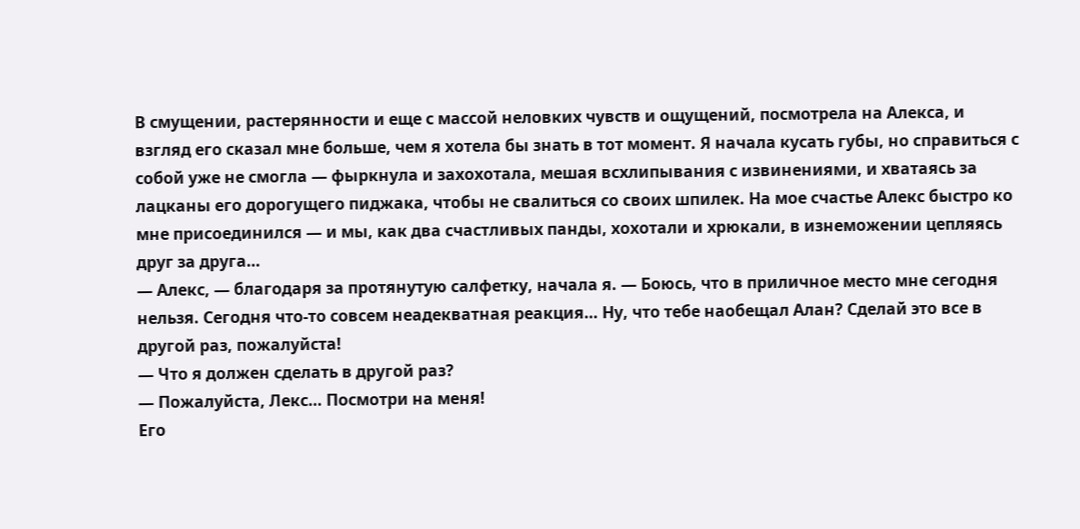В смущении, растерянности и еще с массой неловких чувств и ощущений, посмотрела на Алекса, и взгляд его сказал мне больше, чем я хотела бы знать в тот момент. Я начала кусать губы, но справиться с собой уже не смогла — фыркнула и захохотала, мешая всхлипывания с извинениями, и хватаясь за лацканы его дорогущего пиджака, чтобы не свалиться со своих шпилек. На мое счастье Алекс быстро ко мне присоединился — и мы, как два счастливых панды, хохотали и хрюкали, в изнеможении цепляясь друг за друга…
— Алекс, — благодаря за протянутую салфетку, начала я. — Боюсь, что в приличное место мне сегодня нельзя. Сегодня что-то совсем неадекватная реакция… Ну, что тебе наобещал Алан? Сделай это все в другой раз, пожалуйста!
— Что я должен сделать в другой раз?
— Пожалуйста, Лекс… Посмотри на меня!
Его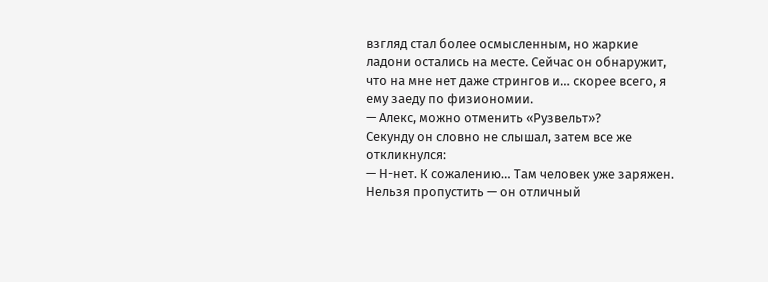взгляд стал более осмысленным, но жаркие ладони остались на месте. Сейчас он обнаружит, что на мне нет даже стрингов и… скорее всего, я ему заеду по физиономии.
— Алекс, можно отменить «Рузвельт»?
Секунду он словно не слышал, затем все же откликнулся:
— Н-нет. К сожалению… Там человек уже заряжен. Нельзя пропустить — он отличный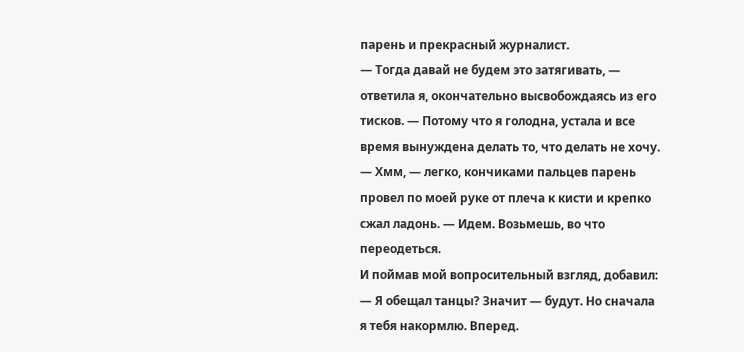парень и прекрасный журналист.
— Тогда давай не будем это затягивать, — ответила я, окончательно высвобождаясь из его тисков. — Потому что я голодна, устала и все время вынуждена делать то, что делать не хочу.
— Хмм, — легко, кончиками пальцев парень провел по моей руке от плеча к кисти и крепко сжал ладонь. — Идем. Возьмешь, во что переодеться.
И поймав мой вопросительный взгляд, добавил:
— Я обещал танцы? Значит — будут. Но сначала я тебя накормлю. Вперед.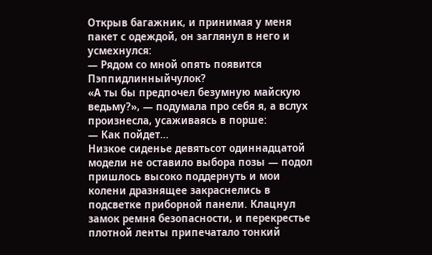Открыв багажник, и принимая у меня пакет с одеждой, он заглянул в него и
усмехнулся:
— Рядом со мной опять появится Пэппидлинныйчулок?
«А ты бы предпочел безумную майскую ведьму?», — подумала про себя я, а вслух произнесла, усаживаясь в порше:
— Как пойдет…
Низкое сиденье девятьсот одиннадцатой модели не оставило выбора позы — подол пришлось высоко поддернуть и мои колени дразнящее закраснелись в подсветке приборной панели. Клацнул замок ремня безопасности, и перекрестье плотной ленты припечатало тонкий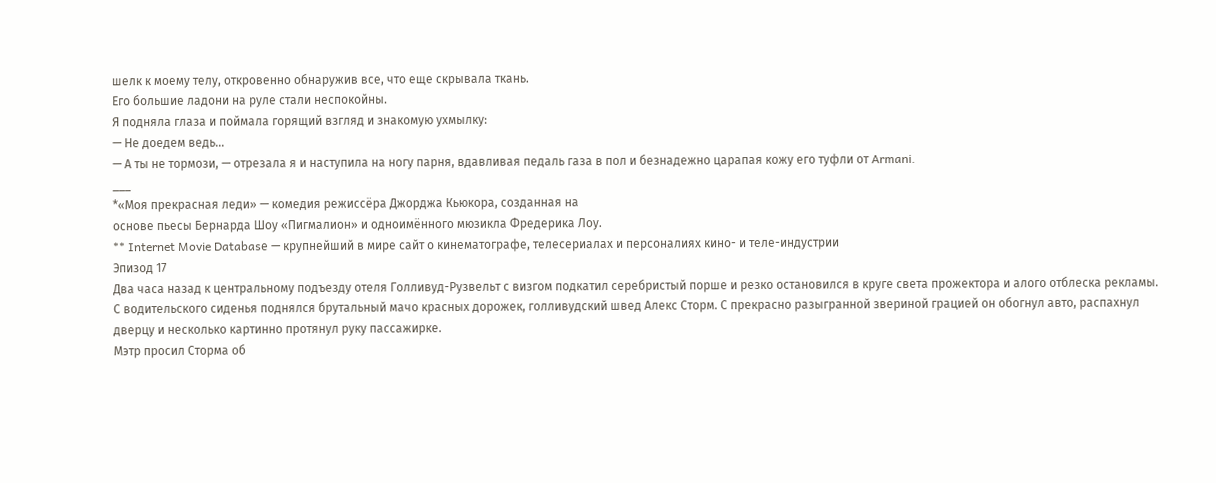шелк к моему телу, откровенно обнаружив все, что еще скрывала ткань.
Его большие ладони на руле стали неспокойны.
Я подняла глаза и поймала горящий взгляд и знакомую ухмылку:
— Не доедем ведь…
— А ты не тормози, — отрезала я и наступила на ногу парня, вдавливая педаль газа в пол и безнадежно царапая кожу его туфли от Armani.
___
*«Моя прекрасная леди» — комедия режиссёра Джорджа Кьюкора, созданная на
основе пьесы Бернарда Шоу «Пигмалион» и одноимённого мюзикла Фредерика Лоу.
** Internet Movie Databasе — крупнейший в мире сайт о кинематографе, телесериалах и персоналиях кино- и теле-индустрии
Эпизод 17
Два часа назад к центральному подъезду отеля Голливуд-Рузвельт с визгом подкатил серебристый порше и резко остановился в круге света прожектора и алого отблеска рекламы.
С водительского сиденья поднялся брутальный мачо красных дорожек, голливудский швед Алекс Сторм. С прекрасно разыгранной звериной грацией он обогнул авто, распахнул дверцу и несколько картинно протянул руку пассажирке.
Мэтр просил Сторма об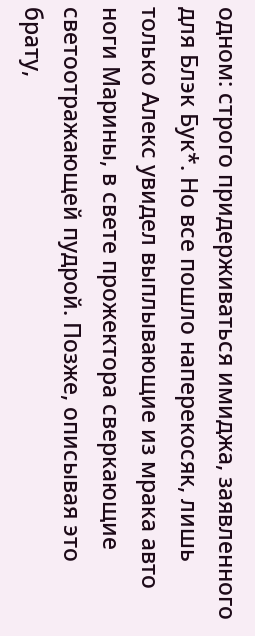одном: строго придерживаться имиджа, заявленного для Блэк Бук*. Но все пошло наперекосяк, лишь только Алекс увидел выплывающие из мрака авто ноги Марины, в свете прожектора сверкающие светоотражающей пудрой. Позже, описывая это брату,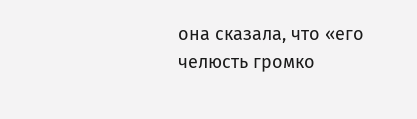она сказала, что «его челюсть громко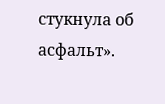стукнула об асфальт».